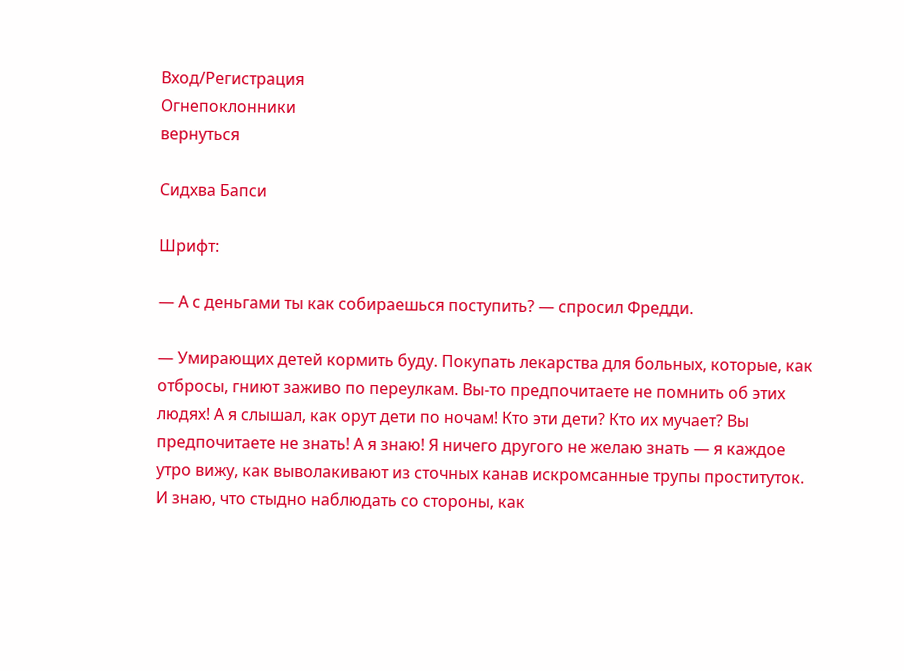Вход/Регистрация
Огнепоклонники
вернуться

Сидхва Бапси

Шрифт:

— А с деньгами ты как собираешься поступить? — спросил Фредди.

— Умирающих детей кормить буду. Покупать лекарства для больных, которые, как отбросы, гниют заживо по переулкам. Вы-то предпочитаете не помнить об этих людях! А я слышал, как орут дети по ночам! Кто эти дети? Кто их мучает? Вы предпочитаете не знать! А я знаю! Я ничего другого не желаю знать — я каждое утро вижу, как выволакивают из сточных канав искромсанные трупы проституток. И знаю, что стыдно наблюдать со стороны, как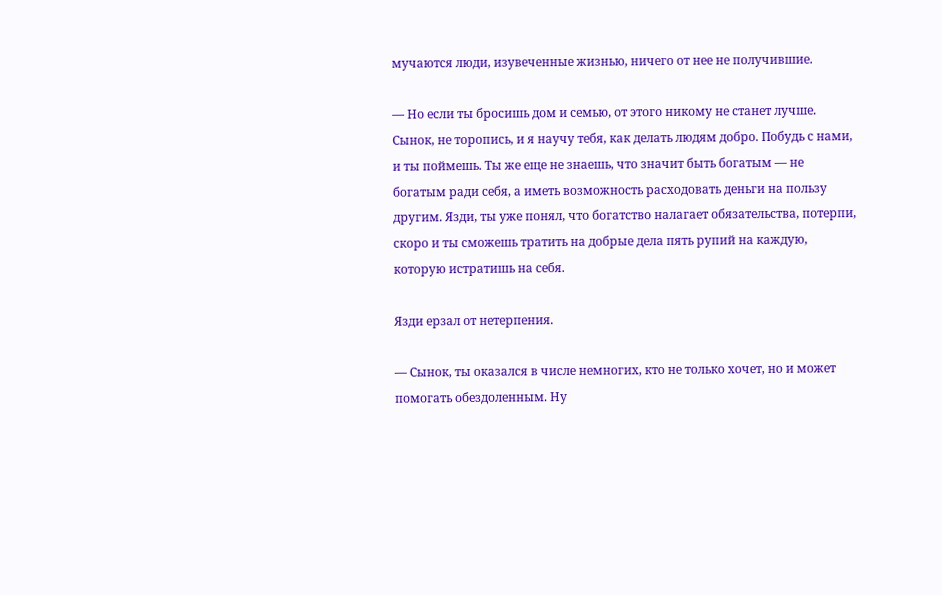мучаются люди, изувеченные жизнью, ничего от нее не получившие.

— Но если ты бросишь дом и семью, от этого никому не станет лучше. Сынок, не торопись, и я научу тебя, как делать людям добро. Побудь с нами, и ты поймешь. Ты же еще не знаешь, что значит быть богатым — не богатым ради себя, а иметь возможность расходовать деньги на пользу другим. Язди, ты уже понял, что богатство налагает обязательства, потерпи, скоро и ты сможешь тратить на добрые дела пять рупий на каждую, которую истратишь на себя.

Язди ерзал от нетерпения.

— Сынок, ты оказался в числе немногих, кто не только хочет, но и может помогать обездоленным. Ну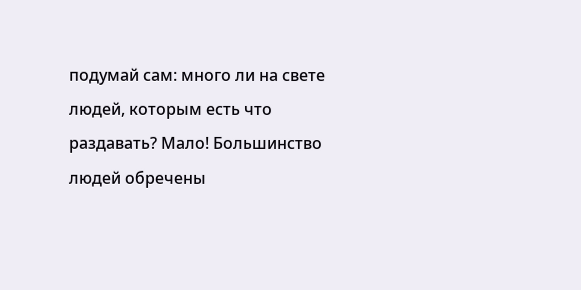подумай сам: много ли на свете людей, которым есть что раздавать? Мало! Большинство людей обречены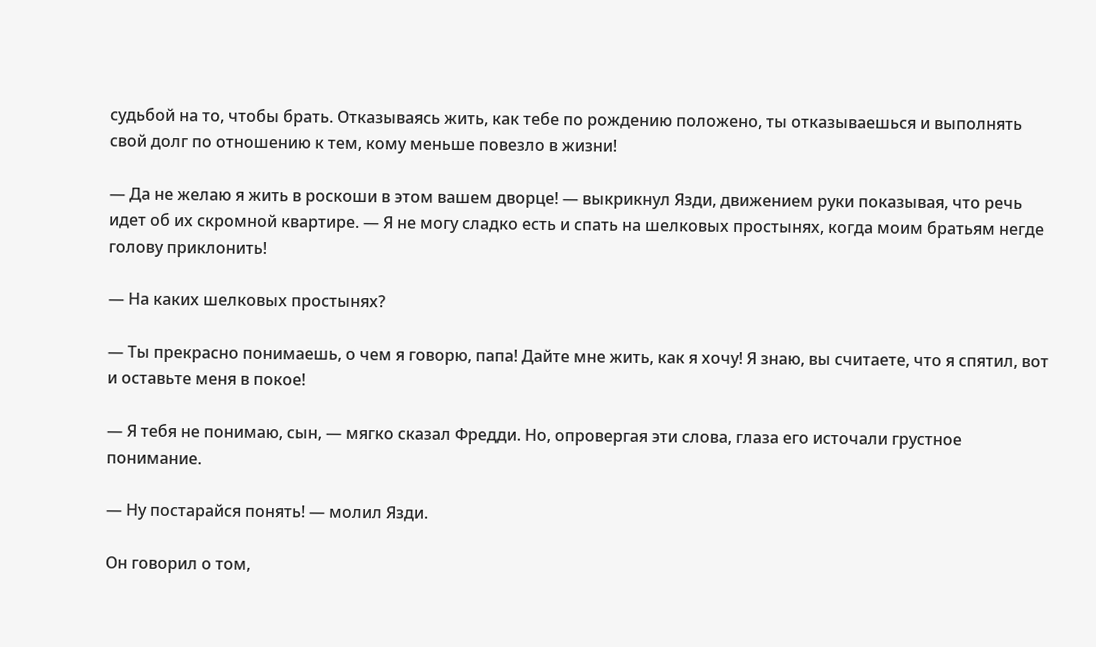судьбой на то, чтобы брать. Отказываясь жить, как тебе по рождению положено, ты отказываешься и выполнять свой долг по отношению к тем, кому меньше повезло в жизни!

— Да не желаю я жить в роскоши в этом вашем дворце! — выкрикнул Язди, движением руки показывая, что речь идет об их скромной квартире. — Я не могу сладко есть и спать на шелковых простынях, когда моим братьям негде голову приклонить!

— На каких шелковых простынях?

— Ты прекрасно понимаешь, о чем я говорю, папа! Дайте мне жить, как я хочу! Я знаю, вы считаете, что я спятил, вот и оставьте меня в покое!

— Я тебя не понимаю, сын, — мягко сказал Фредди. Но, опровергая эти слова, глаза его источали грустное понимание.

— Ну постарайся понять! — молил Язди.

Он говорил о том,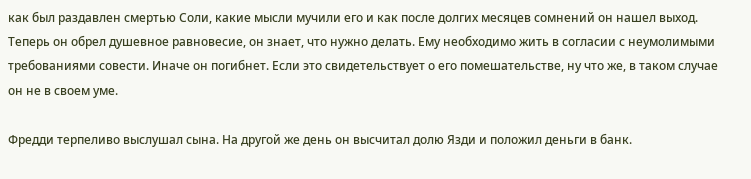как был раздавлен смертью Соли, какие мысли мучили его и как после долгих месяцев сомнений он нашел выход. Теперь он обрел душевное равновесие, он знает, что нужно делать. Ему необходимо жить в согласии с неумолимыми требованиями совести. Иначе он погибнет. Если это свидетельствует о его помешательстве, ну что же, в таком случае он не в своем уме.

Фредди терпеливо выслушал сына. На другой же день он высчитал долю Язди и положил деньги в банк.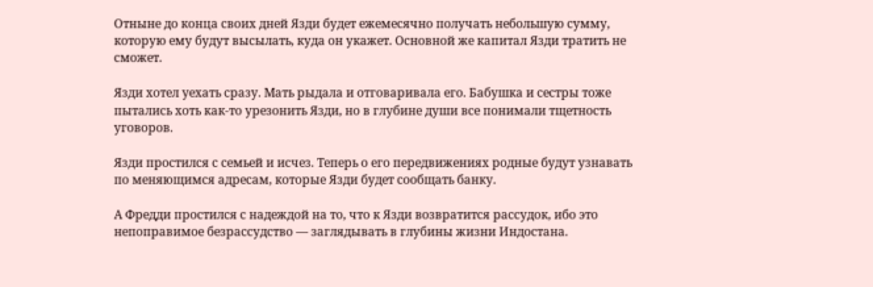Отныне до конца своих дней Язди будет ежемесячно получать небольшую сумму, которую ему будут высылать, куда он укажет. Основной же капитал Язди тратить не сможет.

Язди хотел уехать сразу. Мать рыдала и отговаривала его. Бабушка и сестры тоже пытались хоть как-то урезонить Язди, но в глубине души все понимали тщетность уговоров.

Язди простился с семьей и исчез. Теперь о его передвижениях родные будут узнавать по меняющимся адресам, которые Язди будет сообщать банку.

А Фредди простился с надеждой на то, что к Язди возвратится рассудок, ибо это непоправимое безрассудство — заглядывать в глубины жизни Индостана.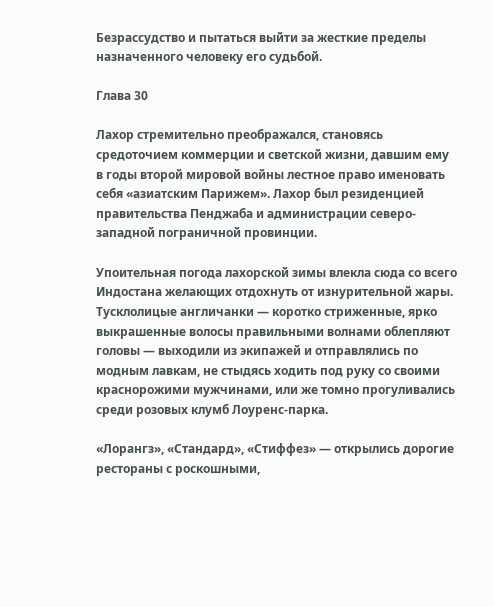Безрассудство и пытаться выйти за жесткие пределы назначенного человеку его судьбой.

Глава 30

Лахор стремительно преображался, становясь средоточием коммерции и светской жизни, давшим ему в годы второй мировой войны лестное право именовать себя «азиатским Парижем». Лахор был резиденцией правительства Пенджаба и администрации северо-западной пограничной провинции.

Упоительная погода лахорской зимы влекла сюда со всего Индостана желающих отдохнуть от изнурительной жары. Тусклолицые англичанки — коротко стриженные, ярко выкрашенные волосы правильными волнами облепляют головы — выходили из экипажей и отправлялись по модным лавкам, не стыдясь ходить под руку со своими краснорожими мужчинами, или же томно прогуливались среди розовых клумб Лоуренс-парка.

«Лорангз», «Стандард», «Стиффез» — открылись дорогие рестораны с роскошными,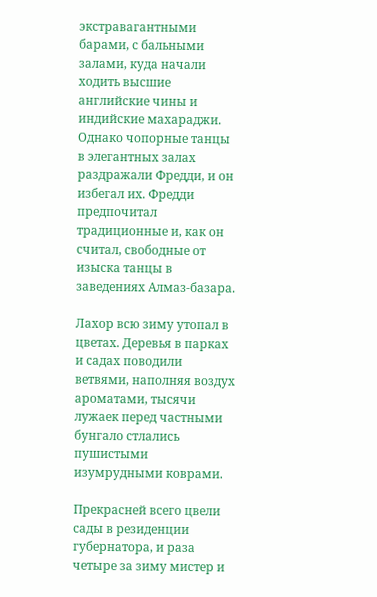экстравагантными барами, с бальными залами, куда начали ходить высшие английские чины и индийские махараджи. Однако чопорные танцы в элегантных залах раздражали Фредди, и он избегал их. Фредди предпочитал традиционные и, как он считал, свободные от изыска танцы в заведениях Алмаз-базара.

Лахор всю зиму утопал в цветах. Деревья в парках и садах поводили ветвями, наполняя воздух ароматами, тысячи лужаек перед частными бунгало стлались пушистыми изумрудными коврами.

Прекрасней всего цвели сады в резиденции губернатора, и раза четыре за зиму мистер и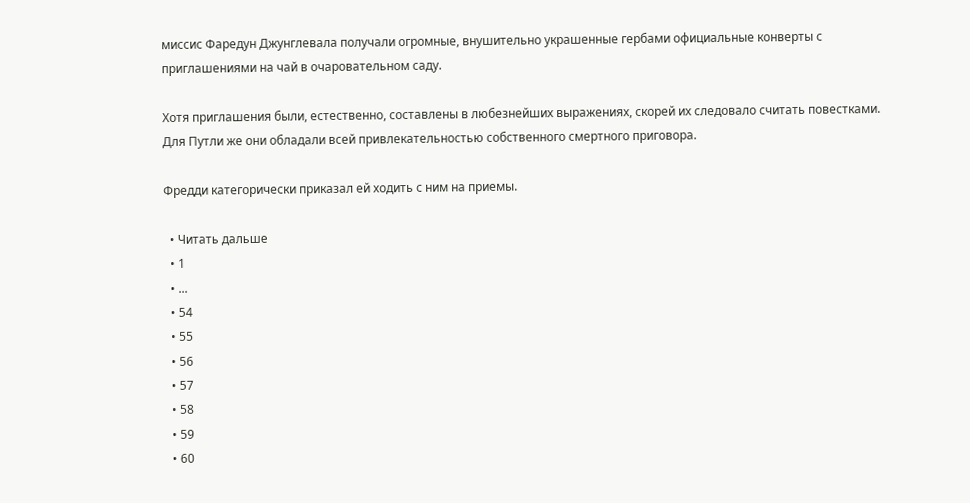миссис Фаредун Джунглевала получали огромные, внушительно украшенные гербами официальные конверты с приглашениями на чай в очаровательном саду.

Хотя приглашения были, естественно, составлены в любезнейших выражениях, скорей их следовало считать повестками. Для Путли же они обладали всей привлекательностью собственного смертного приговора.

Фредди категорически приказал ей ходить с ним на приемы.

  • Читать дальше
  • 1
  • ...
  • 54
  • 55
  • 56
  • 57
  • 58
  • 59
  • 60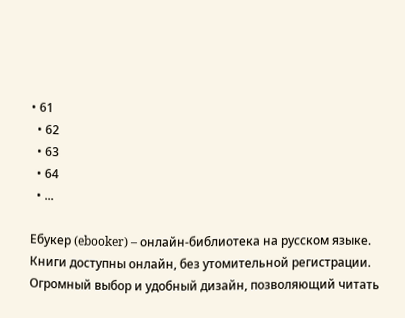• 61
  • 62
  • 63
  • 64
  • ...

Ебукер (ebooker) – онлайн-библиотека на русском языке. Книги доступны онлайн, без утомительной регистрации. Огромный выбор и удобный дизайн, позволяющий читать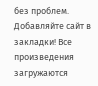без проблем. Добавляйте сайт в закладки! Все произведения загружаются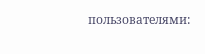пользователями: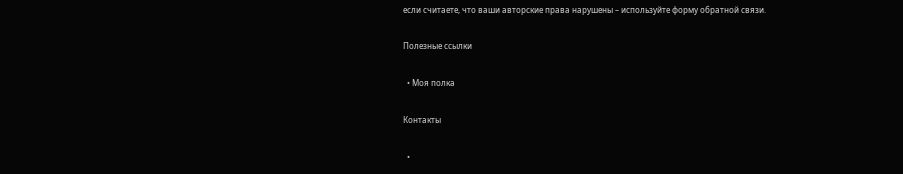если считаете, что ваши авторские права нарушены – используйте форму обратной связи.

Полезные ссылки

  • Моя полка

Контакты

  •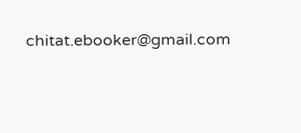chitat.ebooker@gmail.com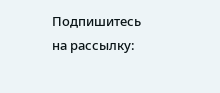Подпишитесь на рассылку: